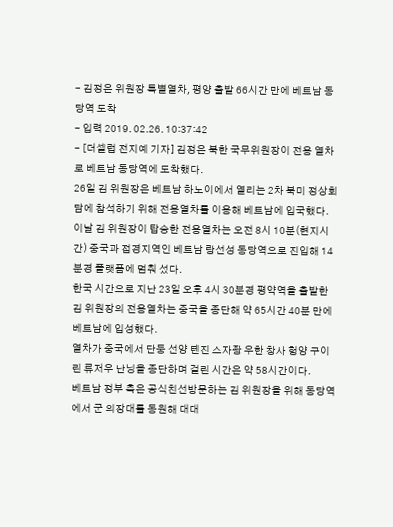- 김정은 위원장 특별열차, 평양 출발 66시간 만에 베트남 동당역 도착
- 입력 2019. 02.26. 10:37:42
- [더셀럽 전지예 기자] 김정은 북한 국무위원장이 전용 열차로 베트남 동당역에 도착했다.
26일 김 위원장은 베트남 하노이에서 열리는 2차 북미 정상회담에 참석하기 위해 전용열차를 이용해 베트남에 입국했다.
이날 김 위원장이 탑승한 전용열차는 오전 8시 10분(현지시간) 중국과 접경지역인 베트남 랑선성 동당역으로 진입해 14분경 플랫폼에 멈춰 섰다.
한국 시간으로 지난 23일 오후 4시 30분경 평약역을 출발한 김 위원장의 전용열차는 중국을 종단해 약 65시간 40분 만에 베트남에 입성했다.
열차가 중국에서 단둥 선양 톈진 스자좡 우한 창사 헝양 구이린 류저우 난닝을 종단하며 걸린 시간은 약 58시간이다.
베트남 정부 측은 공식친선방문하는 김 위원장을 위해 동당역에서 군 의장대를 동원해 대대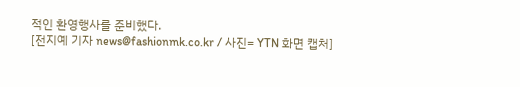적인 환영행사를 준비했다.
[전지예 기자 news@fashionmk.co.kr / 사진= YTN 화면 캡처]